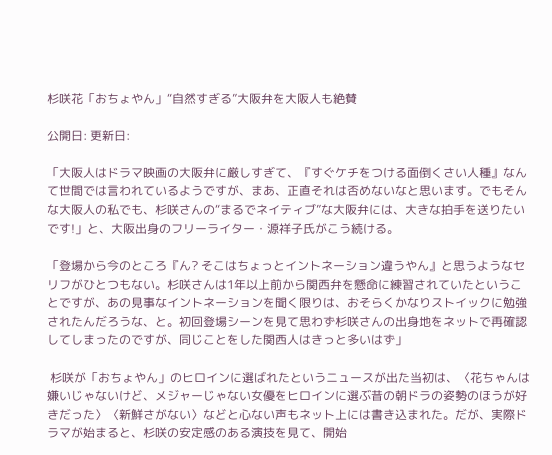杉咲花「おちょやん」“自然すぎる”大阪弁を大阪人も絶賛

公開日: 更新日:

「大阪人はドラマ映画の大阪弁に厳しすぎて、『すぐケチをつける面倒くさい人種』なんて世間では言われているようですが、まあ、正直それは否めないなと思います。でもそんな大阪人の私でも、杉咲さんの“まるでネイティブ”な大阪弁には、大きな拍手を送りたいです!」と、大阪出身のフリーライター・源祥子氏がこう続ける。

「登場から今のところ『ん? そこはちょっとイントネーション違うやん』と思うようなセリフがひとつもない。杉咲さんは1年以上前から関西弁を懸命に練習されていたということですが、あの見事なイントネーションを聞く限りは、おそらくかなりストイックに勉強されたんだろうな、と。初回登場シーンを見て思わず杉咲さんの出身地をネットで再確認してしまったのですが、同じことをした関西人はきっと多いはず」

 杉咲が「おちょやん」のヒロインに選ばれたというニュースが出た当初は、〈花ちゃんは嫌いじゃないけど、メジャーじゃない女優をヒロインに選ぶ昔の朝ドラの姿勢のほうが好きだった〉〈新鮮さがない〉などと心ない声もネット上には書き込まれた。だが、実際ドラマが始まると、杉咲の安定感のある演技を見て、開始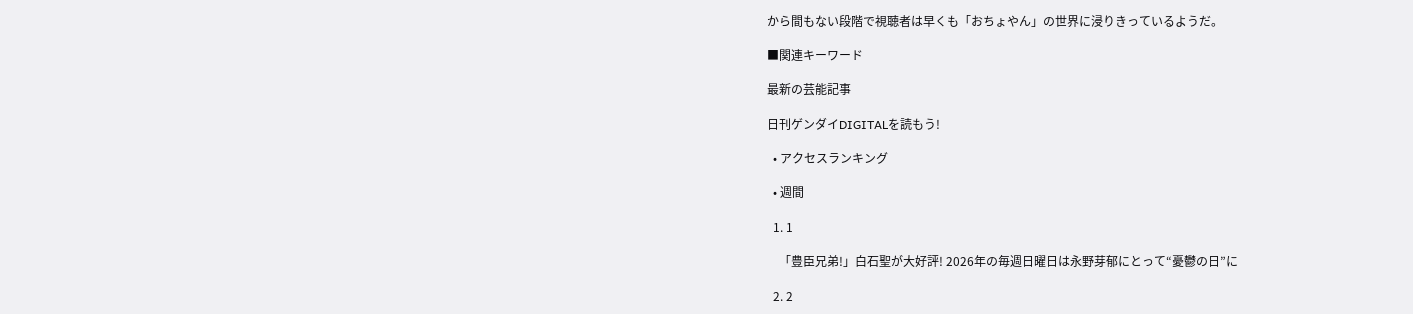から間もない段階で視聴者は早くも「おちょやん」の世界に浸りきっているようだ。

■関連キーワード

最新の芸能記事

日刊ゲンダイDIGITALを読もう!

  • アクセスランキング

  • 週間

  1. 1

    「豊臣兄弟!」白石聖が大好評! 2026年の毎週日曜日は永野芽郁にとって“憂鬱の日”に

  2. 2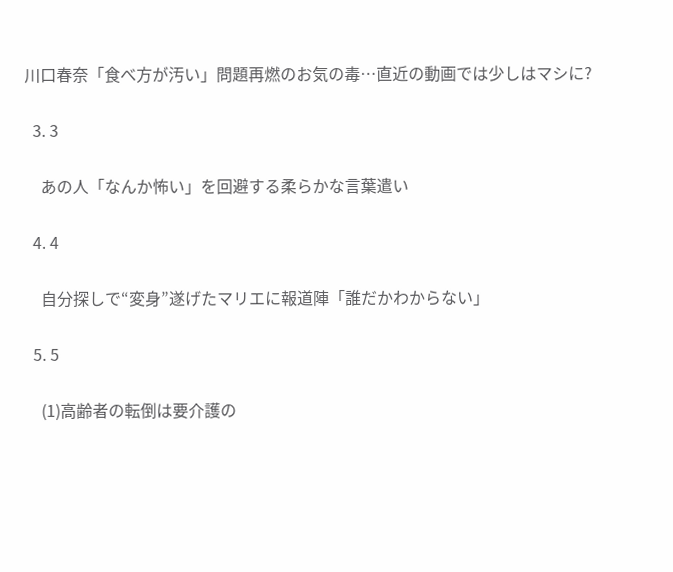川口春奈「食べ方が汚い」問題再燃のお気の毒…直近の動画では少しはマシに?

  3. 3

    あの人「なんか怖い」を回避する柔らかな言葉遣い

  4. 4

    自分探しで“変身”遂げたマリエに報道陣「誰だかわからない」

  5. 5

    (1)高齢者の転倒は要介護の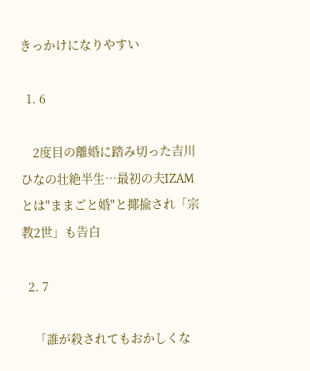きっかけになりやすい

  1. 6

    2度目の離婚に踏み切った吉川ひなの壮絶半生…最初の夫IZAMとは"ままごと婚"と揶揄され「宗教2世」も告白

  2. 7

    「誰が殺されてもおかしくな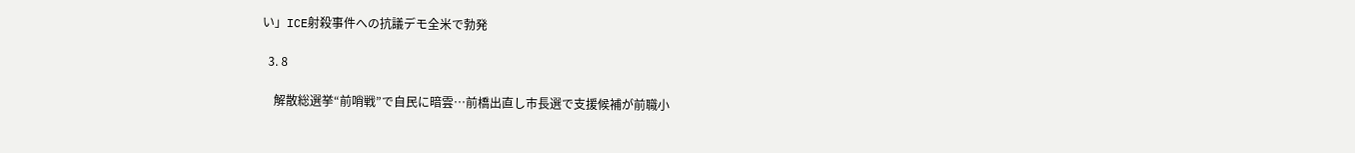い」ICE射殺事件への抗議デモ全米で勃発

  3. 8

    解散総選挙“前哨戦”で自民に暗雲…前橋出直し市長選で支援候補が前職小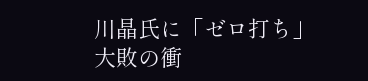川晶氏に「ゼロ打ち」大敗の衝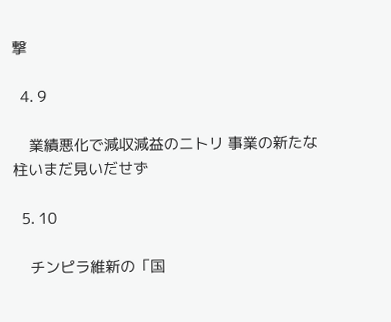撃

  4. 9

    業績悪化で減収減益のニトリ 事業の新たな柱いまだ見いだせず

  5. 10

    チンピラ維新の「国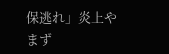保逃れ」炎上やまず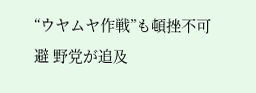“ウヤムヤ作戦”も頓挫不可避 野党が追及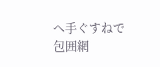へ手ぐすねで包囲網